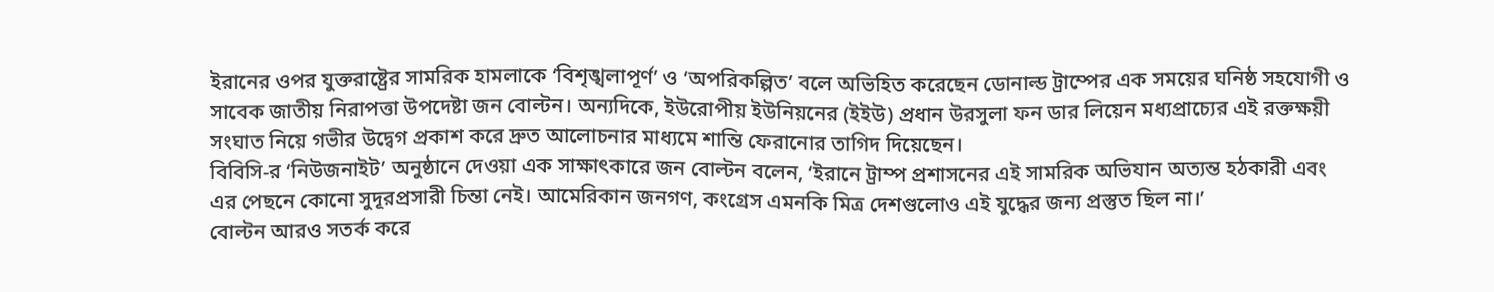ইরানের ওপর যুক্তরাষ্ট্রের সামরিক হামলাকে ‘বিশৃঙ্খলাপূর্ণ’ ও ‘অপরিকল্পিত’ বলে অভিহিত করেছেন ডোনাল্ড ট্রাম্পের এক সময়ের ঘনিষ্ঠ সহযোগী ও সাবেক জাতীয় নিরাপত্তা উপদেষ্টা জন বোল্টন। অন্যদিকে, ইউরোপীয় ইউনিয়নের (ইইউ) প্রধান উরসুলা ফন ডার লিয়েন মধ্যপ্রাচ্যের এই রক্তক্ষয়ী সংঘাত নিয়ে গভীর উদ্বেগ প্রকাশ করে দ্রুত আলোচনার মাধ্যমে শান্তি ফেরানোর তাগিদ দিয়েছেন।
বিবিসি-র ‘নিউজনাইট’ অনুষ্ঠানে দেওয়া এক সাক্ষাৎকারে জন বোল্টন বলেন, ‘ইরানে ট্রাম্প প্রশাসনের এই সামরিক অভিযান অত্যন্ত হঠকারী এবং এর পেছনে কোনো সুদূরপ্রসারী চিন্তা নেই। আমেরিকান জনগণ, কংগ্রেস এমনকি মিত্র দেশগুলোও এই যুদ্ধের জন্য প্রস্তুত ছিল না।’
বোল্টন আরও সতর্ক করে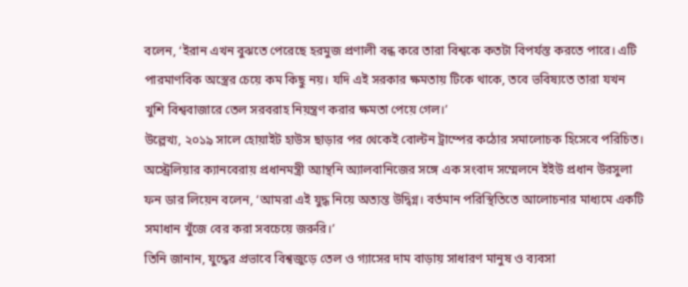বলেন, ‘ইরান এখন বুঝতে পেরেছে হরমুজ প্রণালী বন্ধ করে তারা বিশ্বকে কতটা বিপর্যস্ত করতে পারে। এটি পারমাণবিক অস্ত্রের চেয়ে কম কিছু নয়। যদি এই সরকার ক্ষমতায় টিকে থাকে, তবে ভবিষ্যতে তারা যখন খুশি বিশ্ববাজারে তেল সরবরাহ নিয়ন্ত্রণ করার ক্ষমতা পেয়ে গেল।’
উল্লেখ্য, ২০১৯ সালে হোয়াইট হাউস ছাড়ার পর থেকেই বোল্টন ট্রাম্পের কঠোর সমালোচক হিসেবে পরিচিত।
অস্ট্রেলিয়ার ক্যানবেরায় প্রধানমন্ত্রী অ্যান্থনি অ্যালবানিজের সঙ্গে এক সংবাদ সম্মেলনে ইইউ প্রধান উরসুলা ফন ডার লিয়েন বলেন, ‘আমরা এই যুদ্ধ নিয়ে অত্যন্ত উদ্বিগ্ন। বর্তমান পরিস্থিতিতে আলোচনার মাধ্যমে একটি সমাধান খুঁজে বের করা সবচেয়ে জরুরি।’
তিনি জানান, যুদ্ধের প্রভাবে বিশ্বজুড়ে তেল ও গ্যাসের দাম বাড়ায় সাধারণ মানুষ ও ব্যবসা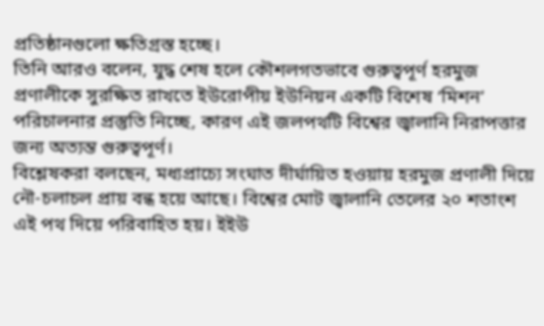প্রতিষ্ঠানগুলো ক্ষতিগ্রস্ত হচ্ছে।
তিনি আরও বলেন, যুদ্ধ শেষ হলে কৌশলগতভাবে গুরুত্বপূর্ণ হরমুজ প্রণালীকে সুরক্ষিত রাখতে ইউরোপীয় ইউনিয়ন একটি বিশেষ ‘মিশন’ পরিচালনার প্রস্তুতি নিচ্ছে, কারণ এই জলপথটি বিশ্বের জ্বালানি নিরাপত্তার জন্য অত্যন্ত গুরুত্বপূর্ণ।
বিশ্লেষকরা বলছেন, মধ্যপ্রাচ্যে সংঘাত দীর্ঘায়িত হওয়ায় হরমুজ প্রণালী দিয়ে নৌ-চলাচল প্রায় বন্ধ হয়ে আছে। বিশ্বের মোট জ্বালানি তেলের ২০ শতাংশ এই পথ দিয়ে পরিবাহিত হয়। ইইউ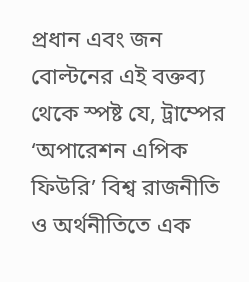প্রধান এবং জন বোল্টনের এই বক্তব্য থেকে স্পষ্ট যে, ট্রাম্পের ‘অপারেশন এপিক ফিউরি’ বিশ্ব রাজনীতি ও অর্থনীতিতে এক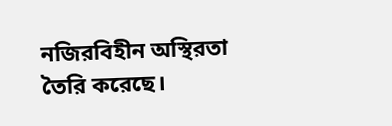নজিরবিহীন অস্থিরতা তৈরি করেছে।